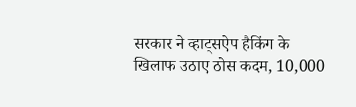सरकार ने व्हाट्सऐप हैकिंग के खिलाफ उठाए ठोस कदम, 10,000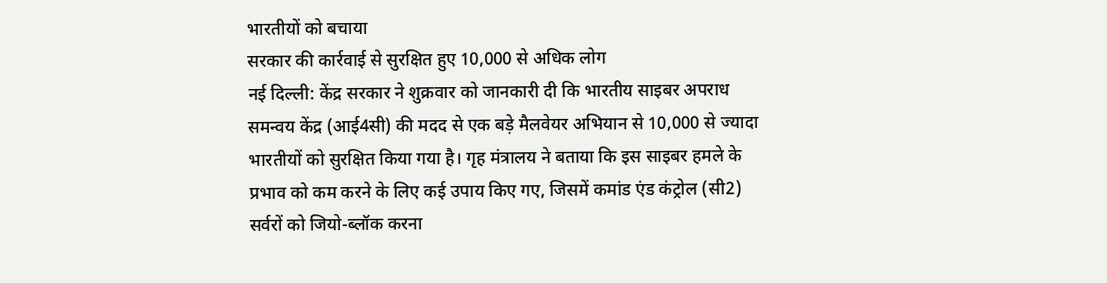भारतीयों को बचाया
सरकार की कार्रवाई से सुरक्षित हुए 10,000 से अधिक लोग
नई दिल्ली: केंद्र सरकार ने शुक्रवार को जानकारी दी कि भारतीय साइबर अपराध समन्वय केंद्र (आई4सी) की मदद से एक बड़े मैलवेयर अभियान से 10,000 से ज्यादा भारतीयों को सुरक्षित किया गया है। गृह मंत्रालय ने बताया कि इस साइबर हमले के प्रभाव को कम करने के लिए कई उपाय किए गए, जिसमें कमांड एंड कंट्रोल (सी2) सर्वरों को जियो-ब्लॉक करना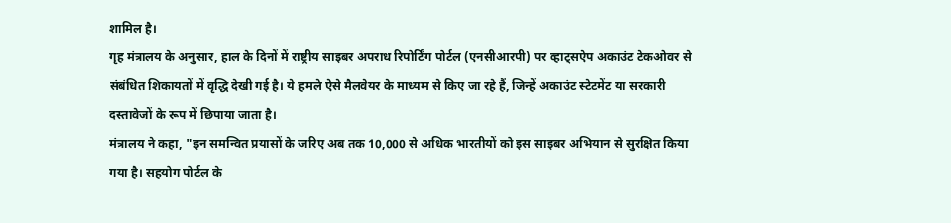शामिल है।
गृह मंत्रालय के अनुसार, हाल के दिनों में राष्ट्रीय साइबर अपराध रिपोर्टिंग पोर्टल (एनसीआरपी) पर व्हाट्सऐप अकाउंट टेकओवर से संबंधित शिकायतों में वृद्धि देखी गई है। ये हमले ऐसे मैलवेयर के माध्यम से किए जा रहे हैं, जिन्हें अकाउंट स्टेटमेंट या सरकारी दस्तावेजों के रूप में छिपाया जाता है।
मंत्रालय ने कहा, "इन समन्वित प्रयासों के जरिए अब तक 10,000 से अधिक भारतीयों को इस साइबर अभियान से सुरक्षित किया गया है। सहयोग पोर्टल के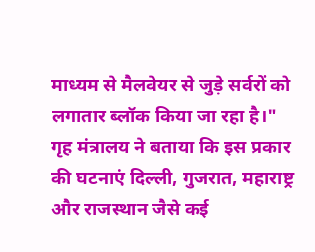माध्यम से मैलवेयर से जुड़े सर्वरों को लगातार ब्लॉक किया जा रहा है।"
गृह मंत्रालय ने बताया कि इस प्रकार की घटनाएं दिल्ली, गुजरात, महाराष्ट्र और राजस्थान जैसे कई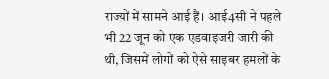राज्यों में सामने आई हैं। आई4सी ने पहले भी 22 जून को एक एडवाइजरी जारी की थी, जिसमें लोगों को ऐसे साइबर हमलों के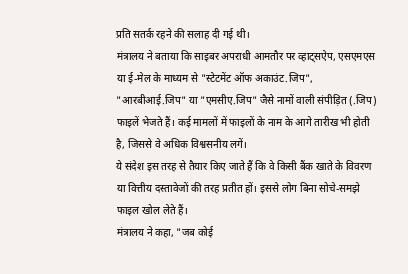प्रति सतर्क रहने की सलाह दी गई थी।
मंत्रालय ने बताया कि साइबर अपराधी आमतौर पर व्हाट्सऐप, एसएमएस या ई-मेल के माध्यम से "स्टेटमेंट ऑफ अकाउंट.जिप", "आरबीआई.जिप" या "एमसीए.जिप" जैसे नामों वाली संपीड़ित (.जिप) फाइलें भेजते हैं। कई मामलों में फाइलों के नाम के आगे तारीख भी होती है, जिससे वे अधिक विश्वसनीय लगें।
ये संदेश इस तरह से तैयार किए जाते हैं कि वे किसी बैंक खाते के विवरण या वित्तीय दस्तावेजों की तरह प्रतीत हों। इससे लोग बिना सोचे-समझे फाइल खोल लेते हैं।
मंत्रालय ने कहा, "जब कोई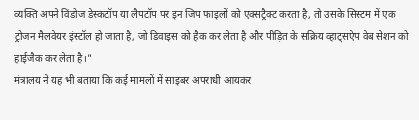व्यक्ति अपने विंडोज डेस्कटॉप या लैपटॉप पर इन जिप फाइलों को एक्सट्रैक्ट करता है, तो उसके सिस्टम में एक ट्रोजन मैलवेयर इंस्टॉल हो जाता है, जो डिवाइस को हैक कर लेता है और पीड़ित के सक्रिय व्हाट्सऐप वेब सेशन को हाईजैक कर लेता है।"
मंत्रालय ने यह भी बताया कि कई मामलों में साइबर अपराधी आयकर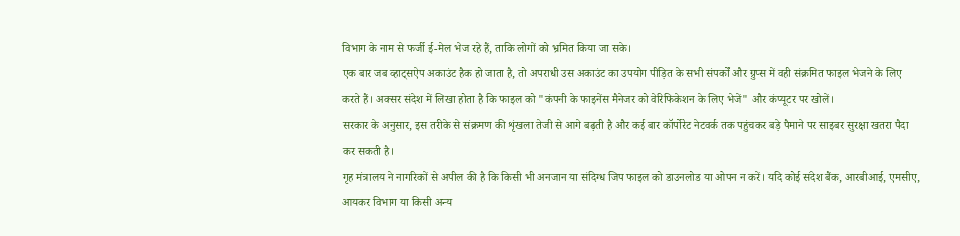विभाग के नाम से फर्जी ई-मेल भेज रहे हैं, ताकि लोगों को भ्रमित किया जा सके।
एक बार जब व्हाट्सऐप अकाउंट हैक हो जाता है, तो अपराधी उस अकाउंट का उपयोग पीड़ित के सभी संपर्कों और ग्रुप्स में वही संक्रमित फाइल भेजने के लिए करते हैं। अक्सर संदेश में लिखा होता है कि फाइल को "कंपनी के फाइनेंस मैनेजर को वेरिफिकेशन के लिए भेजें" और कंप्यूटर पर खोलें।
सरकार के अनुसार, इस तरीके से संक्रमण की शृंखला तेजी से आगे बढ़ती है और कई बार कॉर्पोरेट नेटवर्क तक पहुंचकर बड़े पैमाने पर साइबर सुरक्षा खतरा पैदा कर सकती है।
गृह मंत्रालय ने नागरिकों से अपील की है कि किसी भी अनजान या संदिग्ध जिप फाइल को डाउनलोड या ओपन न करें। यदि कोई संदेश बैंक, आरबीआई, एमसीए, आयकर विभाग या किसी अन्य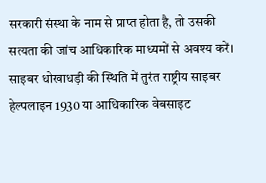सरकारी संस्था के नाम से प्राप्त होता है, तो उसकी सत्यता की जांच आधिकारिक माध्यमों से अवश्य करें। साइबर धोखाधड़ी की स्थिति में तुरंत राष्ट्रीय साइबर हेल्पलाइन 1930 या आधिकारिक वेबसाइट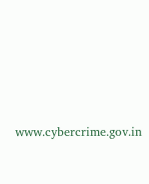www.cybercrime.gov.in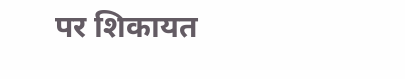पर शिकायत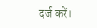दर्ज करें।